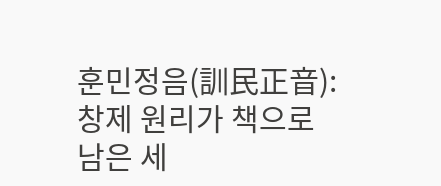훈민정음(訓民正音): 창제 원리가 책으로 남은 세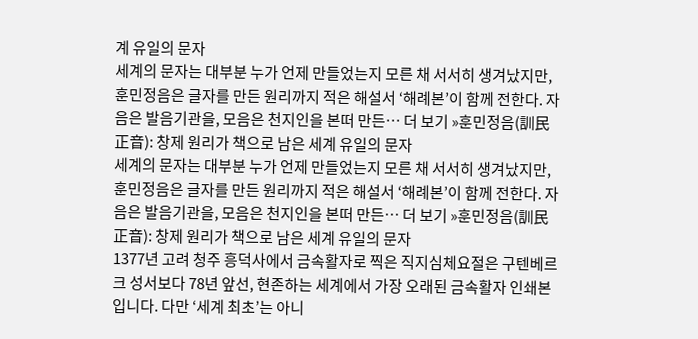계 유일의 문자
세계의 문자는 대부분 누가 언제 만들었는지 모른 채 서서히 생겨났지만, 훈민정음은 글자를 만든 원리까지 적은 해설서 ‘해례본’이 함께 전한다. 자음은 발음기관을, 모음은 천지인을 본떠 만든… 더 보기 »훈민정음(訓民正音): 창제 원리가 책으로 남은 세계 유일의 문자
세계의 문자는 대부분 누가 언제 만들었는지 모른 채 서서히 생겨났지만, 훈민정음은 글자를 만든 원리까지 적은 해설서 ‘해례본’이 함께 전한다. 자음은 발음기관을, 모음은 천지인을 본떠 만든… 더 보기 »훈민정음(訓民正音): 창제 원리가 책으로 남은 세계 유일의 문자
1377년 고려 청주 흥덕사에서 금속활자로 찍은 직지심체요절은 구텐베르크 성서보다 78년 앞선, 현존하는 세계에서 가장 오래된 금속활자 인쇄본입니다. 다만 ‘세계 최초’는 아니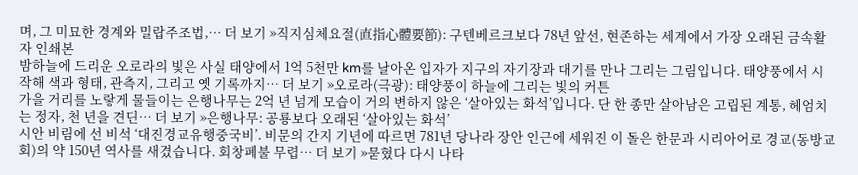며, 그 미묘한 경계와 밀랍주조법,… 더 보기 »직지심체요절(直指心體要節): 구텐베르크보다 78년 앞선, 현존하는 세계에서 가장 오래된 금속활자 인쇄본
밤하늘에 드리운 오로라의 빛은 사실 태양에서 1억 5천만 km를 날아온 입자가 지구의 자기장과 대기를 만나 그리는 그림입니다. 태양풍에서 시작해 색과 형태, 관측지, 그리고 옛 기록까지… 더 보기 »오로라(극광): 태양풍이 하늘에 그리는 빛의 커튼
가을 거리를 노랗게 물들이는 은행나무는 2억 년 넘게 모습이 거의 변하지 않은 ‘살아있는 화석’입니다. 단 한 종만 살아남은 고립된 계통, 헤엄치는 정자, 천 년을 견딘… 더 보기 »은행나무: 공룡보다 오래된 ‘살아있는 화석’
시안 비림에 선 비석 ‘대진경교유행중국비’. 비문의 간지 기년에 따르면 781년 당나라 장안 인근에 세워진 이 돌은 한문과 시리아어로 경교(동방교회)의 약 150년 역사를 새겼습니다. 회창폐불 무렵… 더 보기 »묻혔다 다시 나타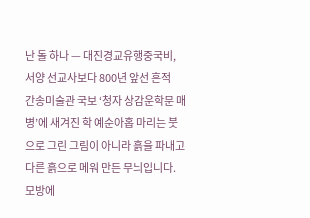난 돌 하나 — 대진경교유행중국비, 서양 선교사보다 800년 앞선 흔적
간송미술관 국보 ‘청자 상감운학문 매병’에 새겨진 학 예순아홉 마리는 붓으로 그린 그림이 아니라 흙을 파내고 다른 흙으로 메워 만든 무늬입니다. 모방에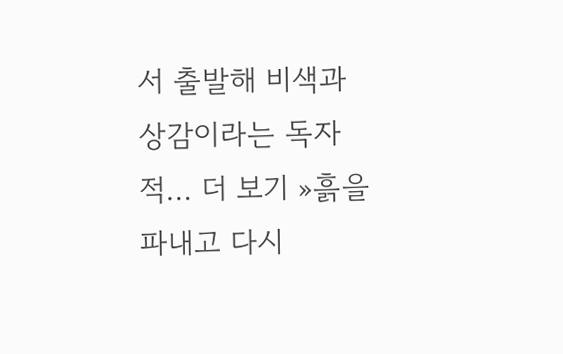서 출발해 비색과 상감이라는 독자적… 더 보기 »흙을 파내고 다시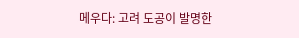메우다: 고려 도공이 발명한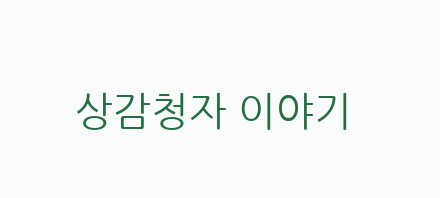상감청자 이야기